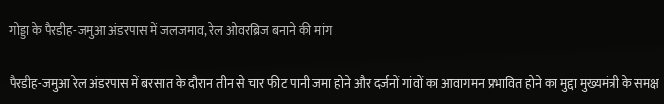गोड्डा के पैरडीह-जमुआ अंडरपास में जलजमाव, रेल ओवरब्रिज बनाने की मांग

पैरडीह-जमुआ रेल अंडरपास में बरसात के दौरान तीन से चार फीट पानी जमा होने और दर्जनों गांवों का आवागमन प्रभावित होने का मुद्दा मुख्यमंत्री के समक्ष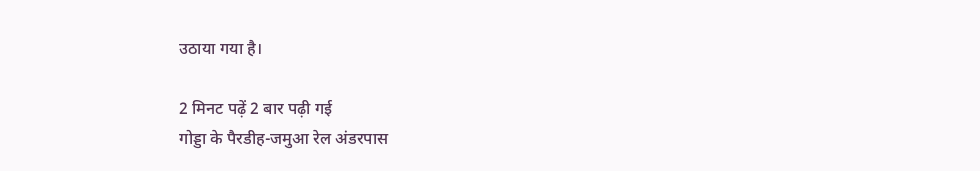उठाया गया है।

2 मिनट पढ़ें 2 बार पढ़ी गई
गोड्डा के पैरडीह-जमुआ रेल अंडरपास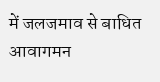में जलजमाव से बाधित आवागमन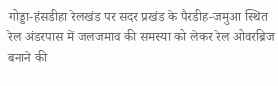गोड्डा-हंसडीहा रेलखंड पर सदर प्रखंड के पैरडीह-जमुआ स्थित रेल अंडरपास में जलजमाव की समस्या को लेकर रेल ओवरब्रिज बनाने की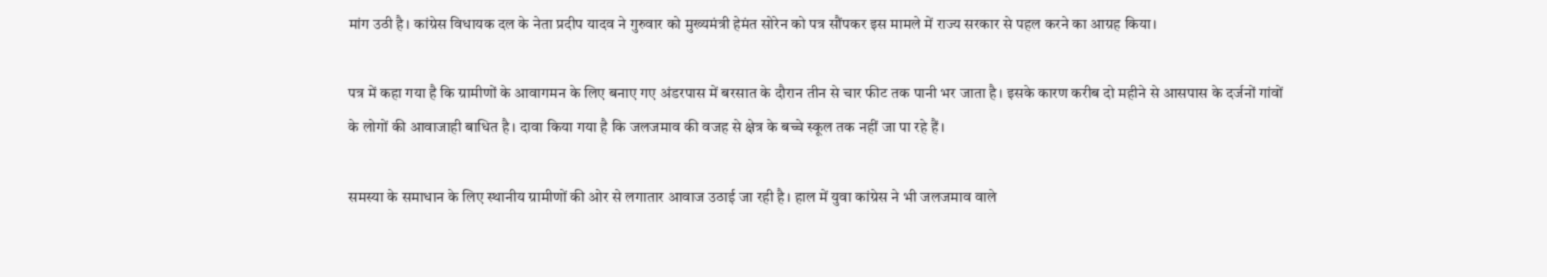मांग उठी है। कांग्रेस विधायक दल के नेता प्रदीप यादव ने गुरुवार को मुख्यमंत्री हेमंत सोरेन को पत्र सौंपकर इस मामले में राज्य सरकार से पहल करने का आग्रह किया।

पत्र में कहा गया है कि ग्रामीणों के आवागमन के लिए बनाए गए अंडरपास में बरसात के दौरान तीन से चार फीट तक पानी भर जाता है। इसके कारण करीब दो महीने से आसपास के दर्जनों गांवों के लोगों की आवाजाही बाधित है। दावा किया गया है कि जलजमाव की वजह से क्षेत्र के बच्चे स्कूल तक नहीं जा पा रहे हैं।

समस्या के समाधान के लिए स्थानीय ग्रामीणों की ओर से लगातार आवाज उठाई जा रही है। हाल में युवा कांग्रेस ने भी जलजमाव वाले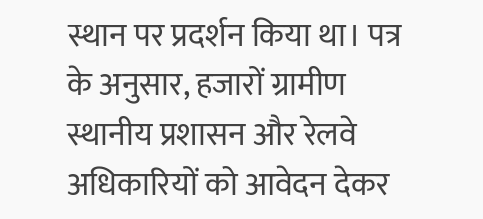स्थान पर प्रदर्शन किया था। पत्र के अनुसार, हजारों ग्रामीण स्थानीय प्रशासन और रेलवे अधिकारियों को आवेदन देकर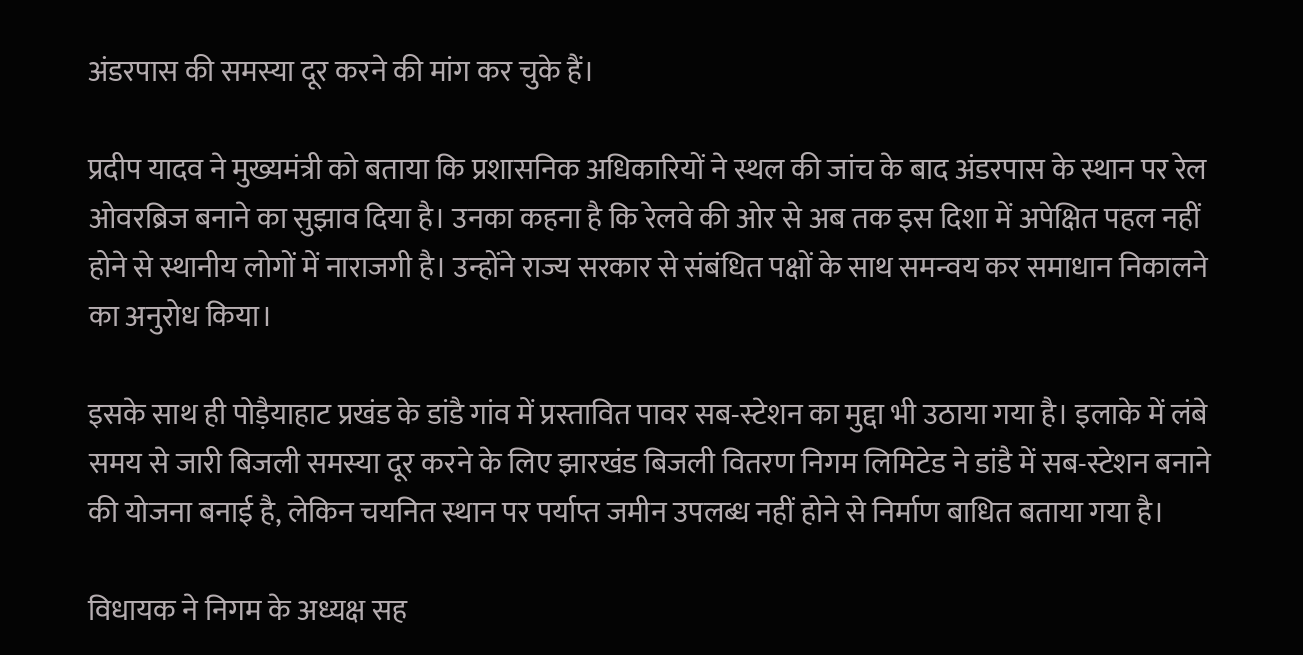अंडरपास की समस्या दूर करने की मांग कर चुके हैं।

प्रदीप यादव ने मुख्यमंत्री को बताया कि प्रशासनिक अधिकारियों ने स्थल की जांच के बाद अंडरपास के स्थान पर रेल ओवरब्रिज बनाने का सुझाव दिया है। उनका कहना है कि रेलवे की ओर से अब तक इस दिशा में अपेक्षित पहल नहीं होने से स्थानीय लोगों में नाराजगी है। उन्होंने राज्य सरकार से संबंधित पक्षों के साथ समन्वय कर समाधान निकालने का अनुरोध किया।

इसके साथ ही पोड़ैयाहाट प्रखंड के डांडै गांव में प्रस्तावित पावर सब-स्टेशन का मुद्दा भी उठाया गया है। इलाके में लंबे समय से जारी बिजली समस्या दूर करने के लिए झारखंड बिजली वितरण निगम लिमिटेड ने डांडै में सब-स्टेशन बनाने की योजना बनाई है, लेकिन चयनित स्थान पर पर्याप्त जमीन उपलब्ध नहीं होने से निर्माण बाधित बताया गया है।

विधायक ने निगम के अध्यक्ष सह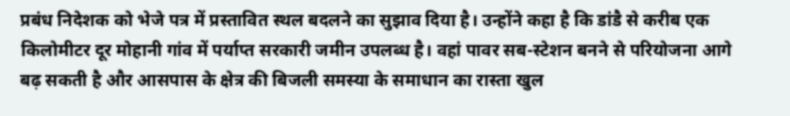प्रबंध निदेशक को भेजे पत्र में प्रस्तावित स्थल बदलने का सुझाव दिया है। उन्होंने कहा है कि डांडै से करीब एक किलोमीटर दूर मोहानी गांव में पर्याप्त सरकारी जमीन उपलब्ध है। वहां पावर सब-स्टेशन बनने से परियोजना आगे बढ़ सकती है और आसपास के क्षेत्र की बिजली समस्या के समाधान का रास्ता खुल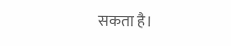सकता है।